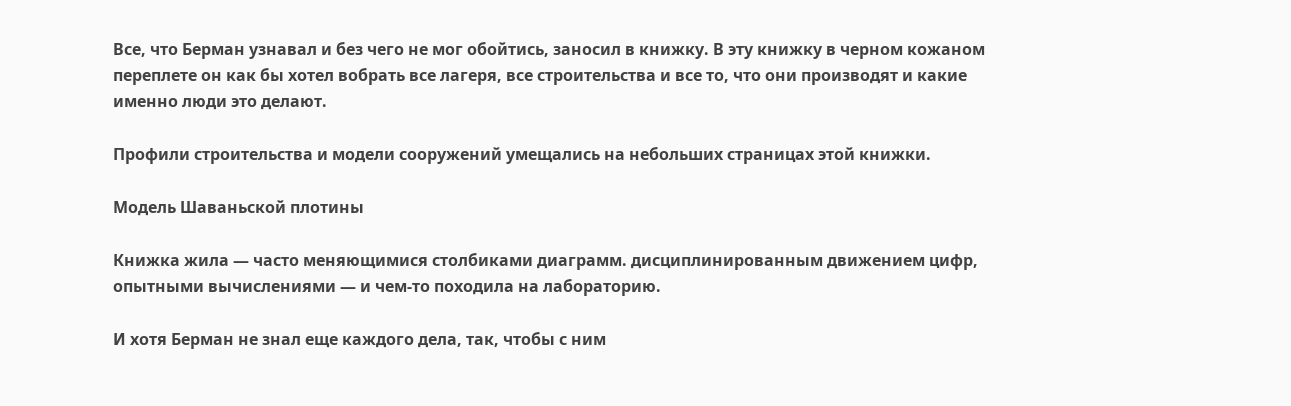Все, что Берман узнавал и без чего не мог обойтись, заносил в книжку. В эту книжку в черном кожаном переплете он как бы хотел вобрать все лагеря, все строительства и все то, что они производят и какие именно люди это делают.

Профили строительства и модели сооружений умещались на небольших страницах этой книжки.

Модель Шаваньской плотины

Книжка жила — часто меняющимися столбиками диаграмм. дисциплинированным движением цифр, опытными вычислениями — и чем-то походила на лабораторию.

И хотя Берман не знал еще каждого дела, так, чтобы с ним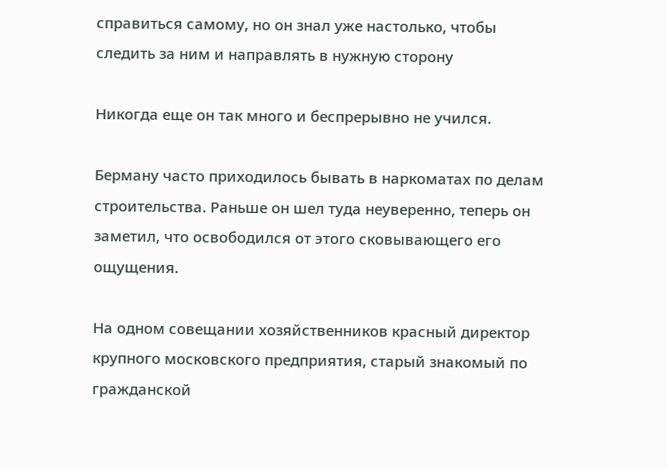справиться самому, но он знал уже настолько, чтобы следить за ним и направлять в нужную сторону

Никогда еще он так много и беспрерывно не учился.

Берману часто приходилось бывать в наркоматах по делам строительства. Раньше он шел туда неуверенно, теперь он заметил, что освободился от этого сковывающего его ощущения.

На одном совещании хозяйственников красный директор крупного московского предприятия, старый знакомый по гражданской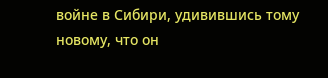войне в Сибири, удивившись тому новому, что он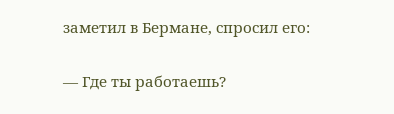заметил в Бермане, спросил его:

— Где ты работаешь?